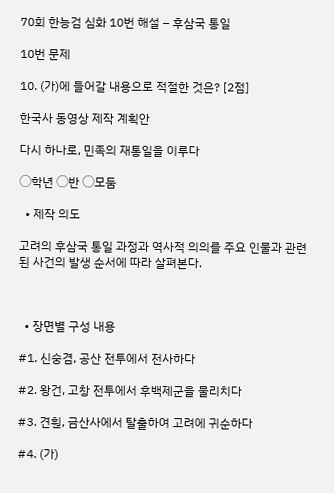70회 한능검 심화 10번 해설 – 후삼국 통일

10번 문제

10. (가)에 들어갈 내용으로 적절한 것은? [2점]

한국사 동영상 제작 계획안

다시 하나로, 민족의 재통일을 이루다

◯학년 ◯반 ◯모둠

  • 제작 의도

고려의 후삼국 통일 과정과 역사적 의의를 주요 인물과 관련된 사건의 발생 순서에 따라 살펴본다.



  • 장면별 구성 내용

#1. 신숭겸, 공산 전투에서 전사하다

#2. 왕건, 고창 전투에서 후백제군을 물리치다

#3. 견훤, 금산사에서 탈출하여 고려에 귀순하다

#4. (가)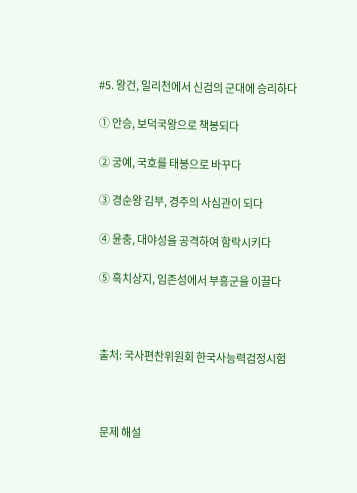#5. 왕건, 일리천에서 신검의 군대에 승리하다

① 안승, 보덕국왕으로 책봉되다

② 궁예, 국호를 태봉으로 바꾸다

③ 경순왕 김부, 경주의 사심관이 되다

④ 윤충, 대야성을 공격하여 함락시키다

⑤ 흑치상지, 임존성에서 부흥군을 이끌다



출처: 국사편찬위원회 한국사능력검정시험



문제 해설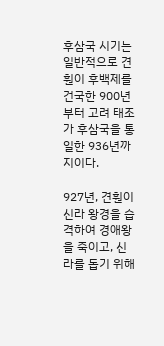후삼국 시기는 일반적으로 견훤이 후백제를 건국한 900년부터 고려 태조가 후삼국을 통일한 936년까지이다.

927년, 견훤이 신라 왕경을 습격하여 경애왕을 죽이고, 신라를 돕기 위해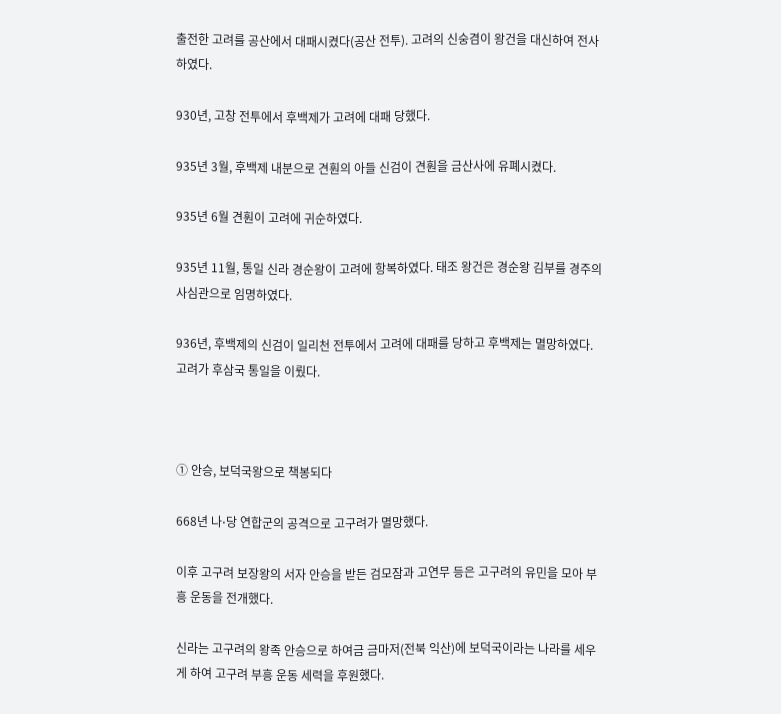출전한 고려를 공산에서 대패시켰다(공산 전투). 고려의 신숭겸이 왕건을 대신하여 전사하였다.

930년, 고창 전투에서 후백제가 고려에 대패 당했다.

935년 3월, 후백제 내분으로 견훤의 아들 신검이 견훤을 금산사에 유폐시켰다.

935년 6월 견훤이 고려에 귀순하였다.

935년 11월, 통일 신라 경순왕이 고려에 항복하였다. 태조 왕건은 경순왕 김부를 경주의 사심관으로 임명하였다.

936년, 후백제의 신검이 일리천 전투에서 고려에 대패를 당하고 후백제는 멸망하였다. 고려가 후삼국 통일을 이뤘다.



① 안승, 보덕국왕으로 책봉되다

668년 나⋅당 연합군의 공격으로 고구려가 멸망했다.

이후 고구려 보장왕의 서자 안승을 받든 검모잠과 고연무 등은 고구려의 유민을 모아 부흥 운동을 전개했다.

신라는 고구려의 왕족 안승으로 하여금 금마저(전북 익산)에 보덕국이라는 나라를 세우게 하여 고구려 부흥 운동 세력을 후원했다.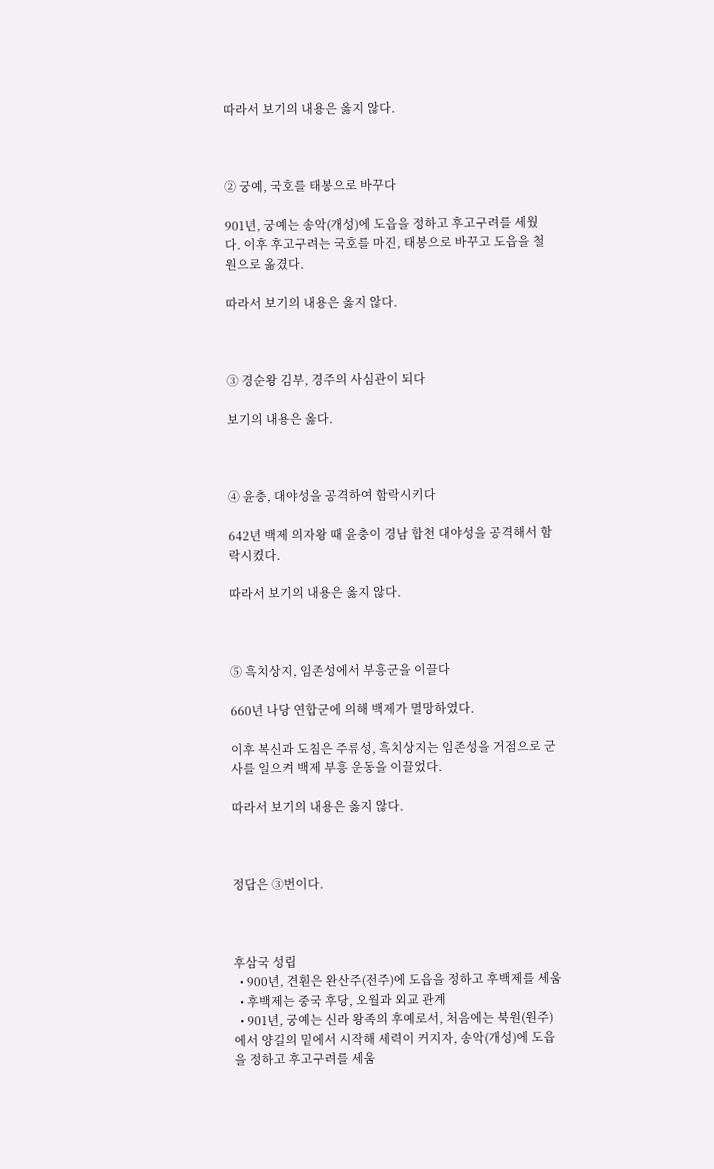따라서 보기의 내용은 옳지 않다.



② 궁예, 국호를 태봉으로 바꾸다

901년, 궁예는 송악(개성)에 도읍을 정하고 후고구려를 세웠다. 이후 후고구려는 국호를 마진, 태봉으로 바꾸고 도읍을 철원으로 옮겼다.

따라서 보기의 내용은 옳지 않다.



③ 경순왕 김부, 경주의 사심관이 되다

보기의 내용은 옳다.



④ 윤충, 대야성을 공격하여 함락시키다

642년 백제 의자왕 때 윤충이 경남 합천 대야성을 공격해서 함락시켰다.

따라서 보기의 내용은 옳지 않다.



⑤ 흑치상지, 임존성에서 부흥군을 이끌다

660년 나당 연합군에 의해 백제가 멸망하였다.

이후 복신과 도침은 주류성, 흑치상지는 임존성을 거점으로 군사를 일으켜 백제 부흥 운동을 이끌었다.

따라서 보기의 내용은 옳지 않다.



정답은 ③번이다.



후삼국 성립
  • 900년, 견훤은 완산주(전주)에 도읍을 정하고 후백제를 세움
  • 후백제는 중국 후당, 오월과 외교 관계
  • 901년, 궁예는 신라 왕족의 후예로서, 처음에는 북원(원주)에서 양길의 밑에서 시작해 세력이 커지자, 송악(개성)에 도읍을 정하고 후고구려를 세움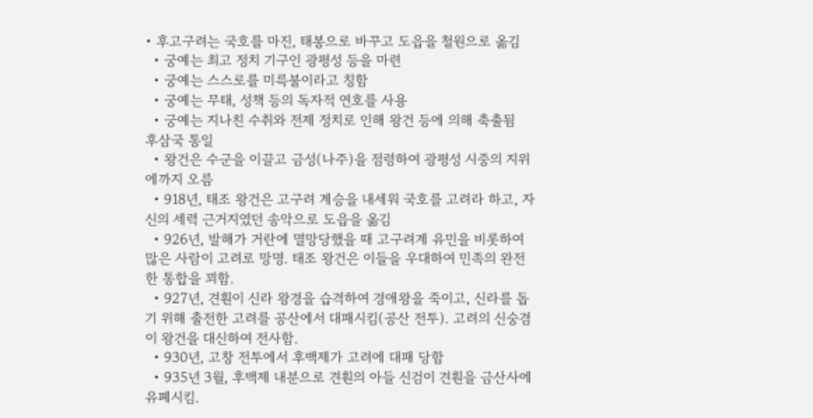• 후고구려는 국호를 마진, 태봉으로 바꾸고 도읍을 철원으로 옮김
  • 궁예는 최고 정치 기구인 광평성 등을 마련
  • 궁예는 스스로를 미륵불이라고 칭함
  • 궁예는 무태, 성책 등의 독자적 연호를 사용
  • 궁예는 지나친 수취와 전제 정치로 인해 왕건 등에 의해 축출됨
후삼국 통일
  • 왕건은 수군을 이끌고 금성(나주)을 점령하여 광평성 시중의 지위에까지 오름
  • 918년, 태조 왕건은 고구려 계승을 내세워 국호를 고려라 하고, 자신의 세력 근거지였던 송악으로 도읍을 옮김
  • 926년, 발해가 거란에 멸망당했을 때 고구려계 유민을 비롯하여 많은 사람이 고려로 망명. 태조 왕건은 이들을 우대하여 민족의 완전한 통합을 꾀함.
  • 927년, 견훤이 신라 왕경을 습격하여 경애왕을 죽이고, 신라를 돕기 위해 출전한 고려를 공산에서 대패시킴(공산 전투). 고려의 신숭겸이 왕건을 대신하여 전사함.
  • 930년, 고창 전투에서 후백제가 고려에 대패 당함
  • 935년 3월, 후백제 내분으로 견훤의 아들 신검이 견훤을 금산사에 유폐시킴.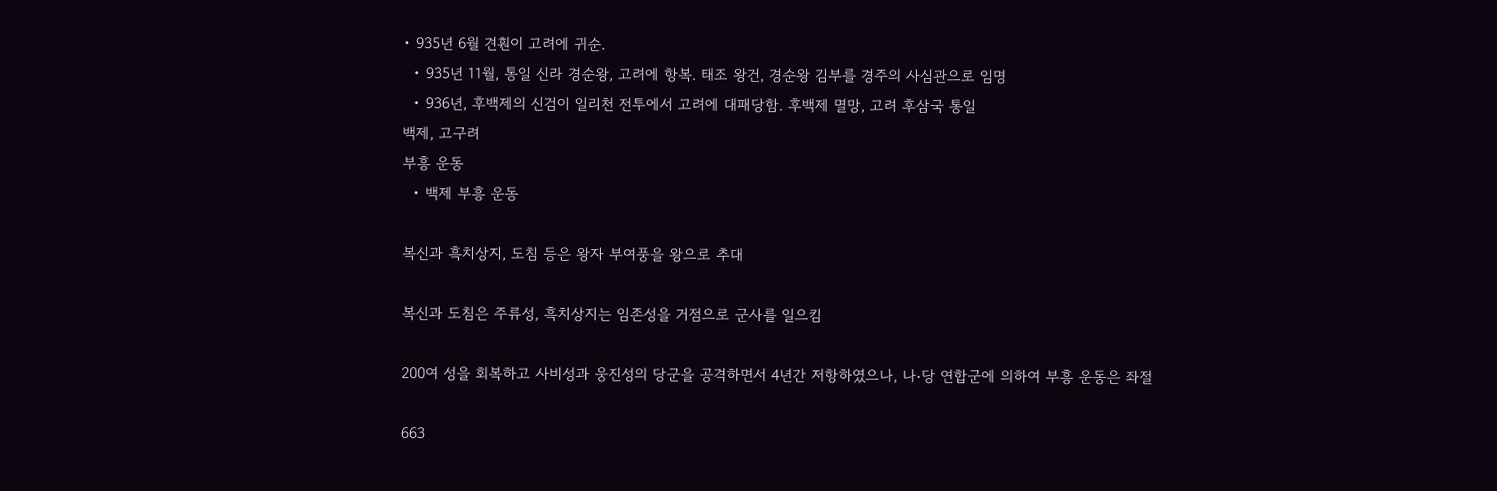• 935년 6월 견훤이 고려에 귀순.
  • 935년 11월, 통일 신라 경순왕, 고려에 항복. 태조 왕건, 경순왕 김부를 경주의 사심관으로 임명
  • 936년, 후백제의 신검이 일리천 전투에서 고려에 대패당함. 후백제 멸망, 고려 후삼국 통일
백제, 고구려
부흥 운동
  • 백제 부흥 운동

복신과 흑치상지, 도침 등은 왕자 부여풍을 왕으로 추대

복신과 도침은 주류성, 흑치상지는 임존성을 거점으로 군사를 일으킴

200여 성을 회복하고 사비성과 웅진성의 당군을 공격하면서 4년간 저항하였으나, 나⋅당 연합군에 의하여 부흥 운동은 좌절

663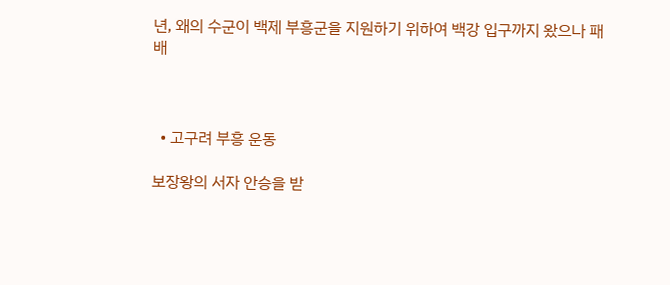년, 왜의 수군이 백제 부흥군을 지원하기 위하여 백강 입구까지 왔으나 패배



  • 고구려 부흥 운동

보장왕의 서자 안승을 받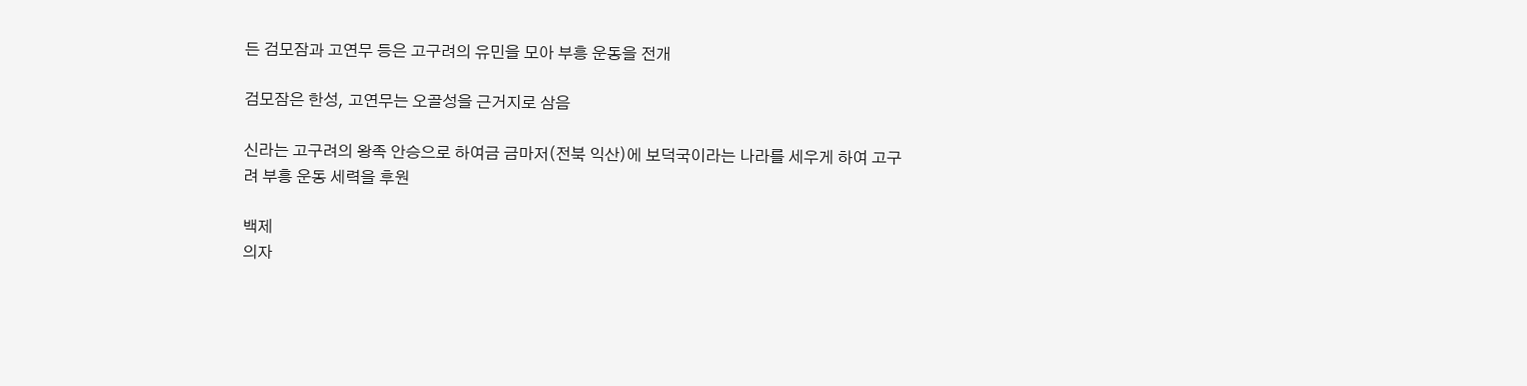든 검모잠과 고연무 등은 고구려의 유민을 모아 부흥 운동을 전개

검모잠은 한성, 고연무는 오골성을 근거지로 삼음

신라는 고구려의 왕족 안승으로 하여금 금마저(전북 익산)에 보덕국이라는 나라를 세우게 하여 고구려 부흥 운동 세력을 후원

백제
의자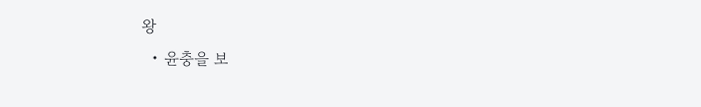왕
  • 윤충을 보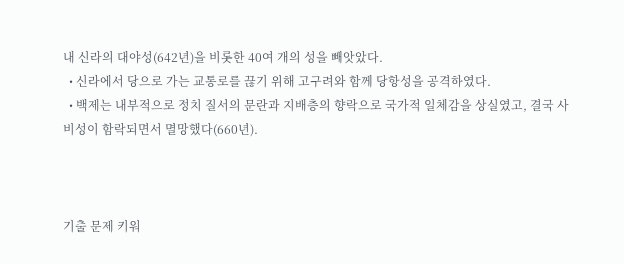내 신라의 대야성(642년)을 비롯한 40여 개의 성을 빼앗았다.
  • 신라에서 당으로 가는 교통로를 끊기 위해 고구려와 함께 당항성을 공격하였다.
  • 백제는 내부적으로 정치 질서의 문란과 지배층의 향락으로 국가적 일체감을 상실였고, 결국 사비성이 함락되면서 멸망했다(660년).



기출 문제 키워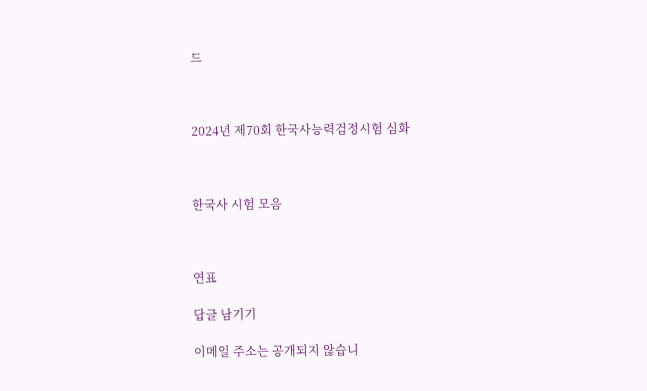드



2024년 제70회 한국사능력검정시험 심화



한국사 시험 모음



연표

답글 남기기

이메일 주소는 공개되지 않습니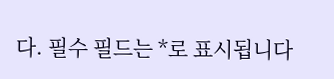다. 필수 필드는 *로 표시됩니다